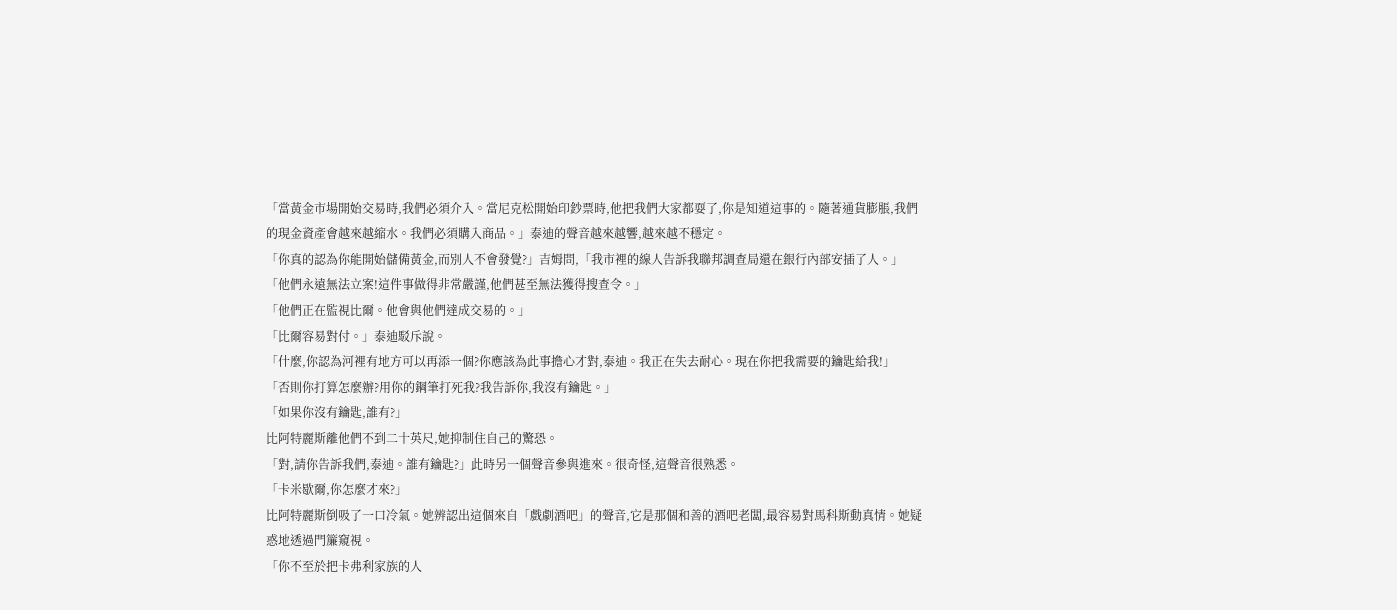「當黃金市場開始交易時,我們必須介入。當尼克松開始印鈔票時,他把我們大家都耍了,你是知道這事的。隨著通貨膨脹,我們的現金資產會越來越縮水。我們必須購入商品。」泰迪的聲音越來越響,越來越不穩定。
「你真的認為你能開始儲備黃金,而別人不會發覺?」吉姆問,「我市裡的線人告訴我聯邦調查局還在銀行內部安插了人。」
「他們永遠無法立案!這件事做得非常嚴謹,他們甚至無法獲得搜查令。」
「他們正在監視比爾。他會與他們達成交易的。」
「比爾容易對付。」泰迪駁斥說。
「什麼,你認為河裡有地方可以再添一個?你應該為此事擔心才對,泰迪。我正在失去耐心。現在你把我需要的鑰匙給我!」
「否則你打算怎麼辦?用你的鋼筆打死我?我告訴你,我沒有鑰匙。」
「如果你沒有鑰匙,誰有?」
比阿特麗斯離他們不到二十英尺,她抑制住自己的驚恐。
「對,請你告訴我們,泰迪。誰有鑰匙?」此時另一個聲音參與進來。很奇怪,這聲音很熟悉。
「卡米歇爾,你怎麼才來?」
比阿特麗斯倒吸了一口冷氣。她辨認出這個來自「戲劇酒吧」的聲音,它是那個和善的酒吧老闆,最容易對馬科斯動真情。她疑惑地透過門簾窺視。
「你不至於把卡弗利家族的人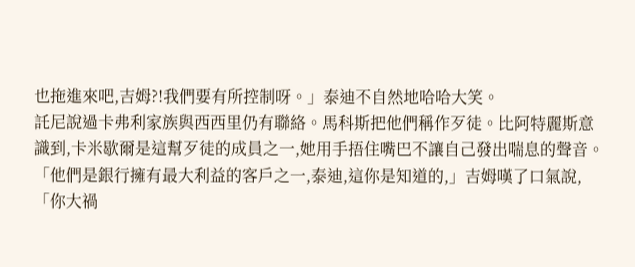也拖進來吧,吉姆?!我們要有所控制呀。」泰迪不自然地哈哈大笑。
託尼說過卡弗利家族與西西里仍有聯絡。馬科斯把他們稱作歹徒。比阿特麗斯意識到,卡米歇爾是這幫歹徒的成員之一,她用手捂住嘴巴不讓自己發出喘息的聲音。
「他們是銀行擁有最大利益的客戶之一,泰迪,這你是知道的,」吉姆嘆了口氣說,「你大禍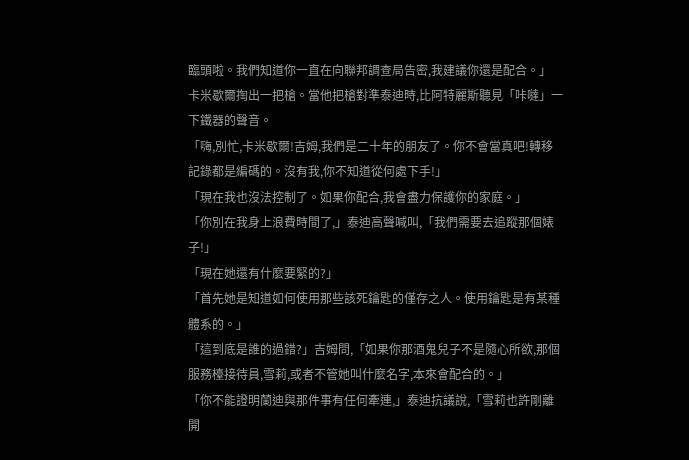臨頭啦。我們知道你一直在向聯邦調查局告密,我建議你還是配合。」
卡米歇爾掏出一把槍。當他把槍對準泰迪時,比阿特麗斯聽見「咔噠」一下鐵器的聲音。
「嗨,別忙,卡米歇爾!吉姆,我們是二十年的朋友了。你不會當真吧!轉移記錄都是編碼的。沒有我,你不知道從何處下手!」
「現在我也沒法控制了。如果你配合,我會盡力保護你的家庭。」
「你別在我身上浪費時間了,」泰迪高聲喊叫,「我們需要去追蹤那個婊子!」
「現在她還有什麼要緊的?」
「首先她是知道如何使用那些該死鑰匙的僅存之人。使用鑰匙是有某種體系的。」
「這到底是誰的過錯?」吉姆問,「如果你那酒鬼兒子不是隨心所欲,那個服務檯接待員,雪莉,或者不管她叫什麼名字,本來會配合的。」
「你不能證明蘭迪與那件事有任何牽連,」泰迪抗議說,「雪莉也許剛離開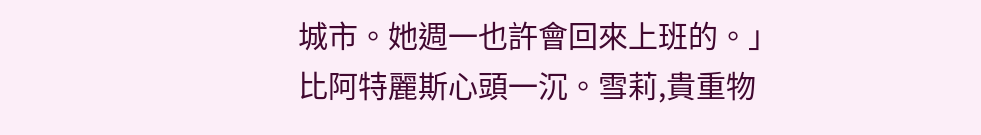城市。她週一也許會回來上班的。」
比阿特麗斯心頭一沉。雪莉,貴重物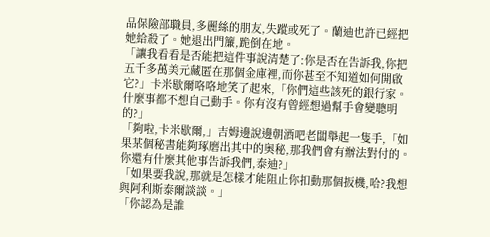品保險部職員,多麗絲的朋友,失蹤或死了。蘭迪也許已經把她給殺了。她退出門簾,跪倒在地。
「讓我看看是否能把這件事說清楚了:你是否在告訴我,你把五千多萬美元藏匿在那個金庫裡,而你甚至不知道如何開啟它?」卡米歇爾咯咯地笑了起來,「你們這些該死的銀行家。什麼事都不想自己動手。你有沒有曾經想過幫手會變聰明的?」
「夠啦,卡米歇爾,」吉姆邊說邊朝酒吧老闆舉起一隻手,「如果某個秘書能夠琢磨出其中的奧秘,那我們會有辦法對付的。你還有什麼其他事告訴我們,泰迪?」
「如果要我說,那就是怎樣才能阻止你扣動那個扳機,哈?我想與阿利斯泰爾談談。」
「你認為是誰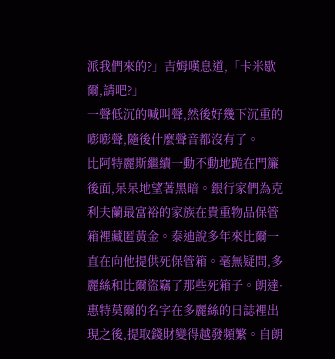派我們來的?」吉姆嘆息道,「卡米歇爾,請吧?」
一聲低沉的喊叫聲,然後好幾下沉重的嘭嘭聲,隨後什麼聲音都沒有了。
比阿特麗斯繼續一動不動地跪在門簾後面,呆呆地望著黑暗。銀行家們為克利夫蘭最富裕的家族在貴重物品保管箱裡藏匿黃金。泰迪說多年來比爾一直在向他提供死保管箱。毫無疑問,多麗絲和比爾盜竊了那些死箱子。朗達·惠特莫爾的名字在多麗絲的日誌裡出現之後,提取錢財變得越發頻繁。自朗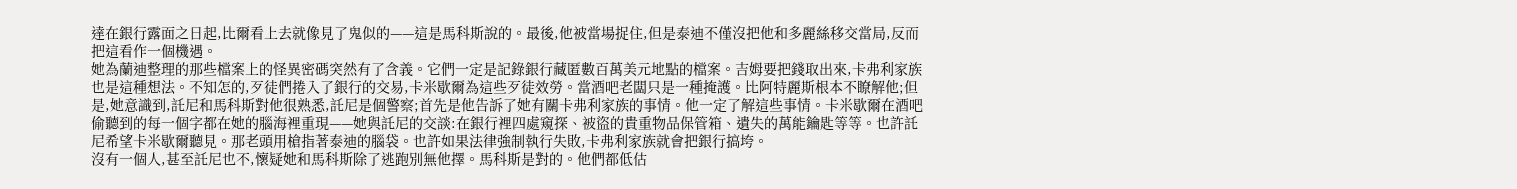達在銀行露面之日起,比爾看上去就像見了鬼似的——這是馬科斯說的。最後,他被當場捉住,但是泰迪不僅沒把他和多麗絲移交當局,反而把這看作一個機遇。
她為蘭迪整理的那些檔案上的怪異密碼突然有了含義。它們一定是記錄銀行藏匿數百萬美元地點的檔案。吉姆要把錢取出來,卡弗利家族也是這種想法。不知怎的,歹徒們捲入了銀行的交易,卡米歇爾為這些歹徒效勞。當酒吧老闆只是一種掩護。比阿特麗斯根本不瞭解他;但是,她意識到,託尼和馬科斯對他很熟悉,託尼是個警察;首先是他告訴了她有關卡弗利家族的事情。他一定了解這些事情。卡米歇爾在酒吧偷聽到的每一個字都在她的腦海裡重現——她與託尼的交談:在銀行裡四處窺探、被盜的貴重物品保管箱、遺失的萬能鑰匙等等。也許託尼希望卡米歇爾聽見。那老頭用槍指著泰迪的腦袋。也許如果法律強制執行失敗,卡弗利家族就會把銀行搞垮。
沒有一個人,甚至託尼也不,懷疑她和馬科斯除了逃跑別無他擇。馬科斯是對的。他們都低估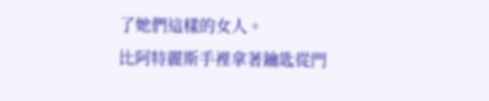了她們這樣的女人。
比阿特麗斯手裡拿著鑰匙從門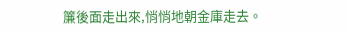簾後面走出來,悄悄地朝金庫走去。